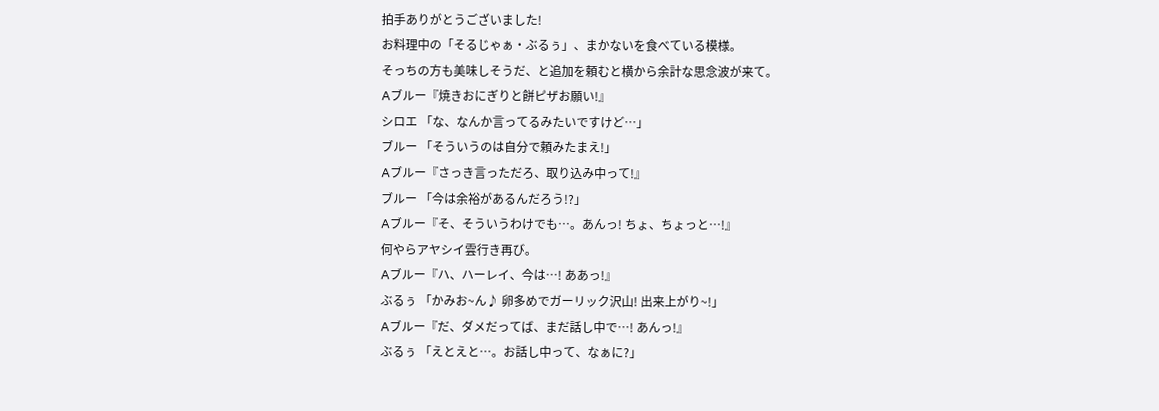拍手ありがとうございました!
お料理中の「そるじゃぁ・ぶるぅ」、まかないを食べている模様。
そっちの方も美味しそうだ、と追加を頼むと横から余計な思念波が来て。
Aブルー『焼きおにぎりと餅ピザお願い!』
シロエ 「な、なんか言ってるみたいですけど…」
ブルー 「そういうのは自分で頼みたまえ!」
Aブルー『さっき言っただろ、取り込み中って!』
ブルー 「今は余裕があるんだろう!?」
Aブルー『そ、そういうわけでも…。あんっ! ちょ、ちょっと…!』
何やらアヤシイ雲行き再び。
Aブルー『ハ、ハーレイ、今は…! ああっ!』
ぶるぅ 「かみお~ん♪ 卵多めでガーリック沢山! 出来上がり~!」
Aブルー『だ、ダメだってば、まだ話し中で…! あんっ!』
ぶるぅ 「えとえと…。お話し中って、なぁに?」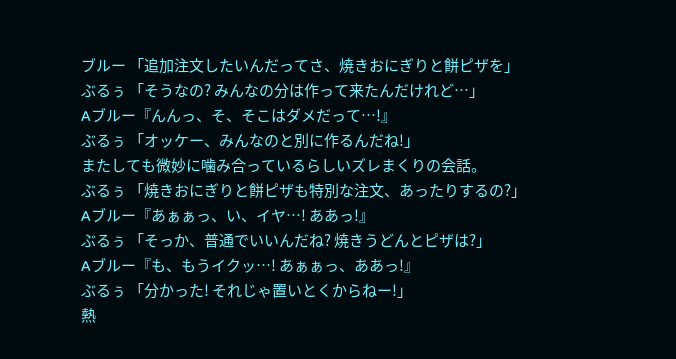ブルー 「追加注文したいんだってさ、焼きおにぎりと餅ピザを」
ぶるぅ 「そうなの? みんなの分は作って来たんだけれど…」
Aブルー『んんっ、そ、そこはダメだって…!』
ぶるぅ 「オッケー、みんなのと別に作るんだね!」
またしても微妙に噛み合っているらしいズレまくりの会話。
ぶるぅ 「焼きおにぎりと餅ピザも特別な注文、あったりするの?」
Aブルー『あぁぁっ、い、イヤ…! ああっ!』
ぶるぅ 「そっか、普通でいいんだね? 焼きうどんとピザは?」
Aブルー『も、もうイクッ…! あぁぁっ、ああっ!』
ぶるぅ 「分かった! それじゃ置いとくからねー!」
熱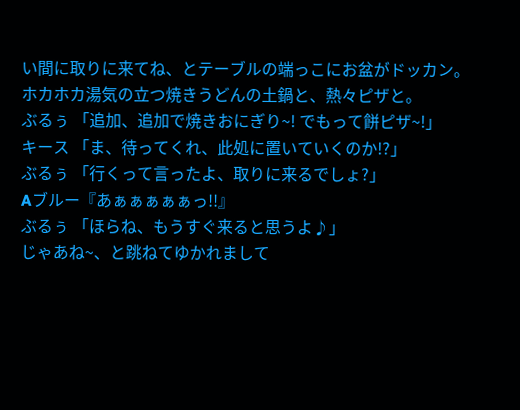い間に取りに来てね、とテーブルの端っこにお盆がドッカン。
ホカホカ湯気の立つ焼きうどんの土鍋と、熱々ピザと。
ぶるぅ 「追加、追加で焼きおにぎり~! でもって餅ピザ~!」
キース 「ま、待ってくれ、此処に置いていくのか!?」
ぶるぅ 「行くって言ったよ、取りに来るでしょ?」
Aブルー『あぁぁぁぁぁっ!!』
ぶるぅ 「ほらね、もうすぐ来ると思うよ♪」
じゃあね~、と跳ねてゆかれまして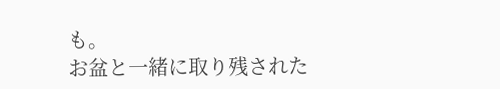も。
お盆と一緒に取り残された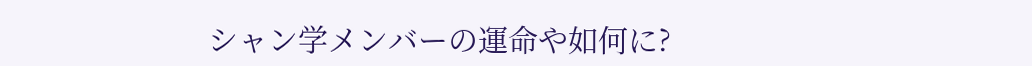シャン学メンバーの運命や如何に?